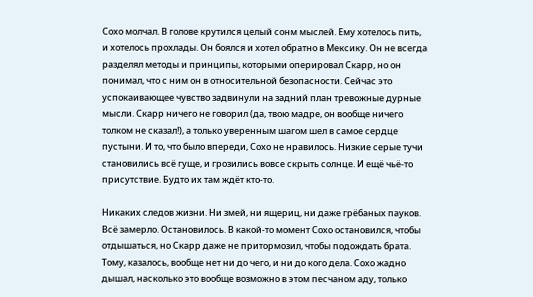Сохо молчал. В голове крутился целый сонм мыслей. Ему хотелось пить, и хотелось прохлады. Он боялся и хотел обратно в Мексику. Он не всегда разделял методы и принципы, которыми оперировал Скарр, но он понимал, что с ним он в относительной безопасности. Сейчас это успокаивающее чувство задвинули на задний план тревожные дурные мысли. Скарр ничего не говорил (да, твою мадре, он вообще ничего толком не сказал!), а только уверенным шагом шел в самое сердце пустыни. И то, что было впереди, Сохо не нравилось. Низкие серые тучи становились всё гуще, и грозились вовсе скрыть солнце. И ещё чьё-то присутствие. Будто их там ждёт кто-то.

Никаких следов жизни. Ни змей, ни ящериц, ни даже грёбаных пауков. Всё замерло. Остановилось. В какой-то момент Сохо остановился, чтобы отдышаться, но Скарр даже не притормозил, чтобы подождать брата. Тому, казалось, вообще нет ни до чего, и ни до кого дела. Сохо жадно дышал, насколько это вообще возможно в этом песчаном аду, только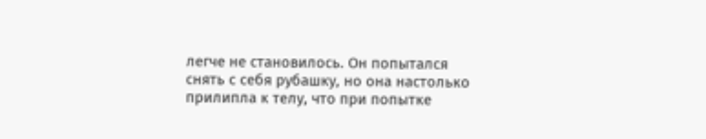легче не становилось. Он попытался снять с себя рубашку, но она настолько прилипла к телу, что при попытке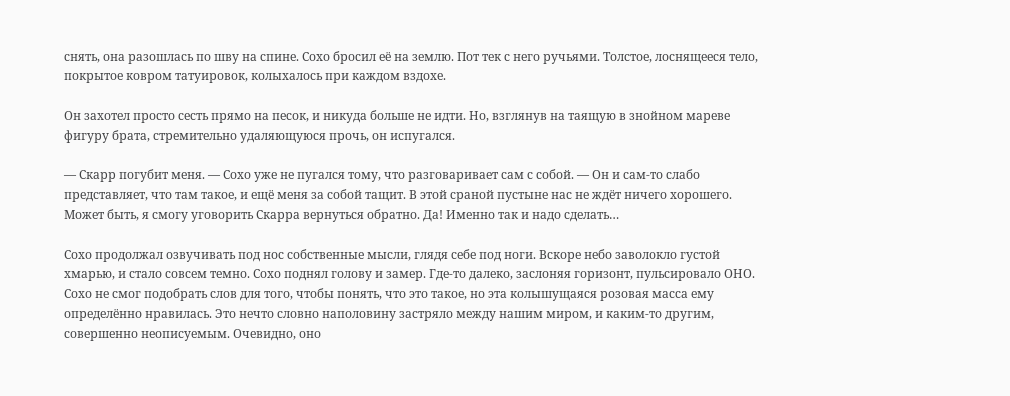снять, она разошлась по шву на спине. Сохо бросил её на землю. Пот тек с него ручьями. Толстое, лоснящееся тело, покрытое ковром татуировок, колыхалось при каждом вздохе.

Он захотел просто сесть прямо на песок, и никуда больше не идти. Но, взглянув на таящую в знойном мареве фигуру брата, стремительно удаляющуюся прочь, он испугался.

— Скарр погубит меня. — Сохо уже не пугался тому, что разговаривает сам с собой. — Он и сам-то слабо представляет, что там такое, и ещё меня за собой тащит. В этой сраной пустыне нас не ждёт ничего хорошего. Может быть, я смогу уговорить Скарра вернуться обратно. Да! Именно так и надо сделать…

Сохо продолжал озвучивать под нос собственные мысли, глядя себе под ноги. Вскоре небо заволокло густой хмарью, и стало совсем темно. Сохо поднял голову и замер. Где-то далеко, заслоняя горизонт, пульсировало ОНО. Сохо не смог подобрать слов для того, чтобы понять, что это такое, но эта колышущаяся розовая масса ему определённо нравилась. Это нечто словно наполовину застряло между нашим миром, и каким-то другим, совершенно неописуемым. Очевидно, оно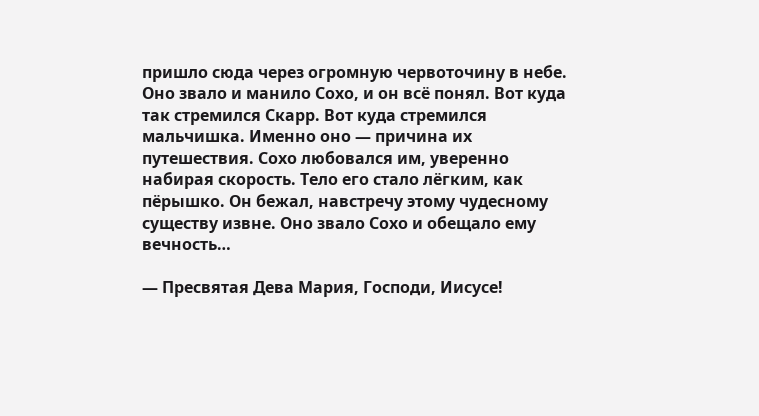пришло сюда через огромную червоточину в небе. Оно звало и манило Сохо, и он всё понял. Вот куда так стремился Скарр. Вот куда стремился мальчишка. Именно оно — причина их путешествия. Сохо любовался им, уверенно набирая скорость. Тело его стало лёгким, как пёрышко. Он бежал, навстречу этому чудесному существу извне. Оно звало Сохо и обещало ему вечность…

— Пресвятая Дева Мария, Господи, Иисусе!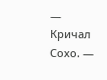— Кричал Сохо. —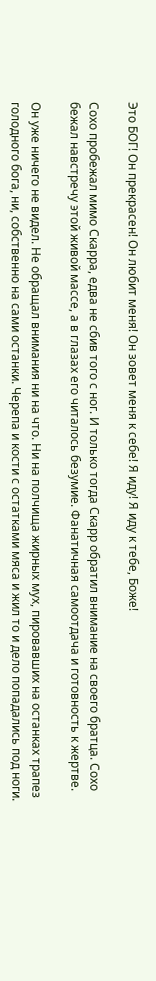Это БОГ! Он прекрасен! Он любит меня! Он зовет меня к себе! Я иду! Я иду к тебе, Боже!

Сохо пробежал мимо Скарра, едва не сбив того с ног. И только тогда Скарр обратил внимание на своего братца. Сохо бежал навстречу этой живой массе, а в глазах его читалось безумие. Фанатичная самоотдача и готовность к жертве.

Он уже ничего не видел. Не обращал внимания ни на что. Ни на полчища жирных мух, пировавших на останках трапез голодного бога, ни, собственно на сами останки. Черепа и кости с остатками мяса и жил то и дело попадались под ноги.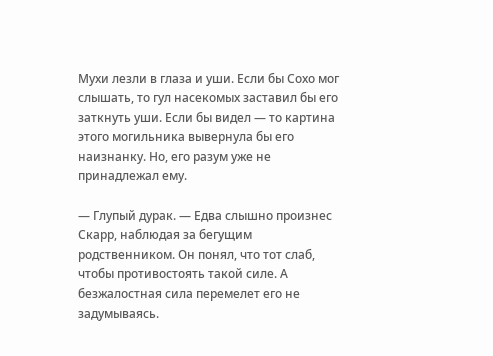Мухи лезли в глаза и уши. Если бы Сохо мог слышать, то гул насекомых заставил бы его заткнуть уши. Если бы видел — то картина этого могильника вывернула бы его наизнанку. Но, его разум уже не принадлежал ему.

— Глупый дурак. — Едва слышно произнес Скарр, наблюдая за бегущим родственником. Он понял, что тот слаб, чтобы противостоять такой силе. А безжалостная сила перемелет его не задумываясь.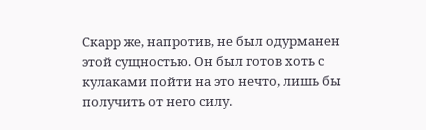Скарр же, напротив, не был одурманен этой сущностью. Он был готов хоть с кулаками пойти на это нечто, лишь бы получить от него силу.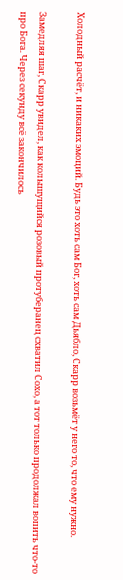Холодный расчёт, и никаких эмоций. Будь это хоть сам Бог, хоть сам Дьябло, Скарр возьмёт у него то, что ему нужно.

Замедляя шаг, Скарр увидел, как колышущийся розовый протуберанец схватил Сохо, а тот только продолжал вопить что-то про Бога. Через секунду всё закончилось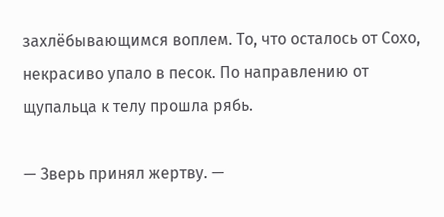захлёбывающимся воплем. То, что осталось от Сохо, некрасиво упало в песок. По направлению от щупальца к телу прошла рябь.

— Зверь принял жертву. —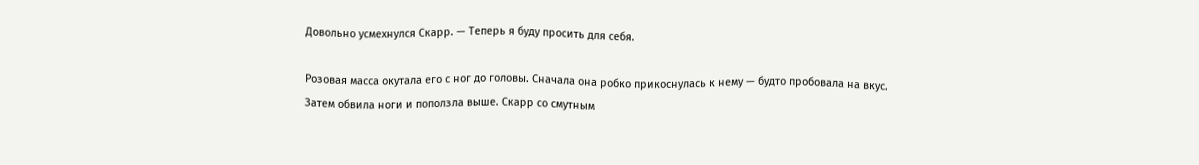Довольно усмехнулся Скарр. — Теперь я буду просить для себя.

Розовая масса окутала его с ног до головы. Сначала она робко прикоснулась к нему — будто пробовала на вкус. Затем обвила ноги и поползла выше. Скарр со смутным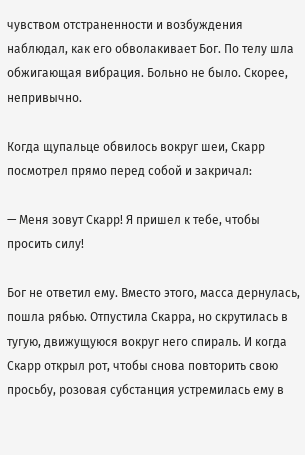чувством отстраненности и возбуждения наблюдал, как его обволакивает Бог. По телу шла обжигающая вибрация. Больно не было. Скорее, непривычно.

Когда щупальце обвилось вокруг шеи, Скарр посмотрел прямо перед собой и закричал:

— Меня зовут Скарр! Я пришел к тебе, чтобы просить силу!

Бог не ответил ему. Вместо этого, масса дернулась, пошла рябью. Отпустила Скарра, но скрутилась в тугую, движущуюся вокруг него спираль. И когда Скарр открыл рот, чтобы снова повторить свою просьбу, розовая субстанция устремилась ему в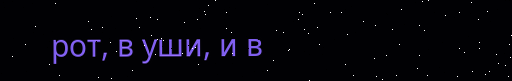рот, в уши, и в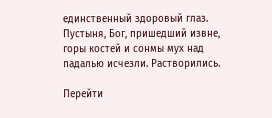единственный здоровый глаз. Пустыня, Бог, пришедший извне, горы костей и сонмы мух над падалью исчезли. Растворились.

Перейти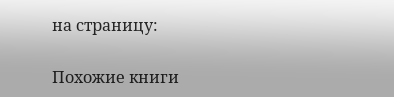на страницу:

Похожие книги